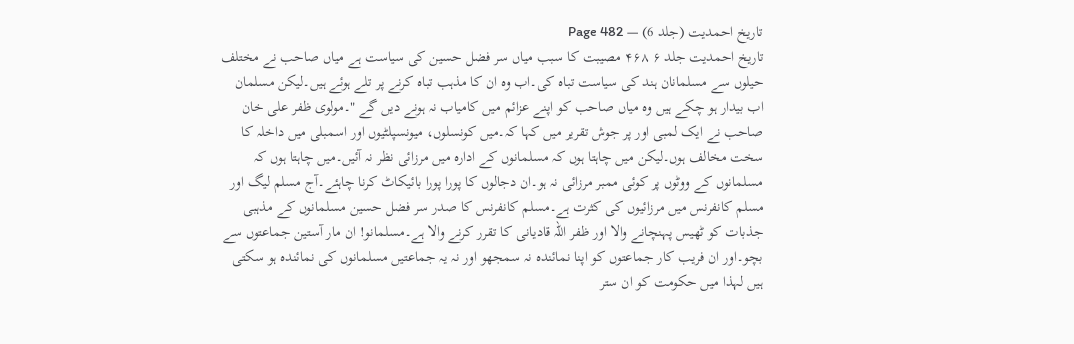تاریخ احمدیت (جلد 6) — Page 482
تاریخ احمدیت جلد ۶ ۴۶۸ مصیبت کا سبب میاں سر فضل حسین کی سیاست ہے میاں صاحب نے مختلف حیلوں سے مسلمانان ہند کی سیاست تباہ کی۔اب وہ ان کا مذہب تباہ کرنے پر تلے ہوئے ہیں۔لیکن مسلمان اب بیدار ہو چکے ہیں وہ میاں صاحب کو اپنے عزائم میں کامیاب نہ ہونے دیں گے "۔مولوی ظفر علی خان صاحب نے ایک لمبی اور پر جوش تقریر میں کہا کہ۔میں کونسلوں، میونسپلٹیوں اور اسمبلی میں داخلہ کا سخت مخالف ہوں۔لیکن میں چاہتا ہوں کہ مسلمانوں کے ادارہ میں مرزائی نظر نہ آئیں۔میں چاہتا ہوں کہ مسلمانوں کے ووٹوں پر کوئی ممبر مرزائی نہ ہو۔ان دجالوں کا پورا پورا بائیکاٹ کرنا چاہئے۔آج مسلم لیگ اور مسلم کانفرنس میں مرزائیوں کی کثرت ہے۔مسلم کانفرنس کا صدر سر فضل حسین مسلمانوں کے مذہبی جذبات کو ٹھیس پہنچانے والا اور ظفر اللہ قادیانی کا تقرر کرنے والا ہے۔مسلمانو! ان مار آستین جماعتوں سے بچو۔اور ان فریب کار جماعتوں کو اپنا نمائندہ نہ سمجھو اور نہ یہ جماعتیں مسلمانوں کی نمائندہ ہو سکتی ہیں لہذا میں حکومت کو ان ستر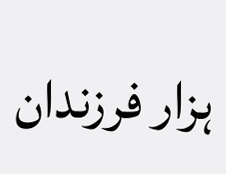ہزار فرزندان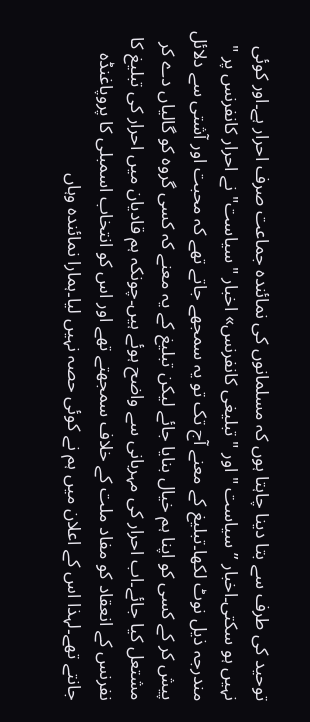توحید کی طرف سے بتا دینا چاہتا ہوں کہ مسلمانوں کی نمائندہ جماعت صرف احرار ہے۔اور کوئی نہیں ہو سکتی۔اخبار ”سیاست " اور " تبلیغی کانفرنس» اخبار "سیاست" نے احرار کانفرنس پر " مندرجہ ذیل نوٹ لکھا۔تبلیغ کے معنے آج تک تو یہ سمجھے جاتے تھے کہ محبت اور آشتی سے دلائل پیش کر کے کسی کو اپنا ہم خیال بنایا جائے لیکن تبلیغ کے یہ معنے کہ کسی گروہ کو گالیاں دے کر مشتعل کیا جائے۔اب احرار کی مہربانی سے واضح ہوئے ہیں۔چونکہ ہم قادیان میں احرار کی تبلیغ کا نفرنس کے انعقاد کو مفاد ملت کے خلاف سمجھتے تھے اور اس کو انتخاب اسمبلی کا پروپاغنڈہ جانتے تھے۔لہذا اس کے اعلان میں ہم نے کوئی حصہ نہیں لیا۔ہمارا نمائندہ وہاں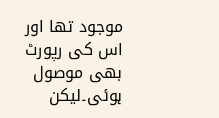موجود تھا اور اس کی رپورٹ بھی موصول ہوئی۔لیکن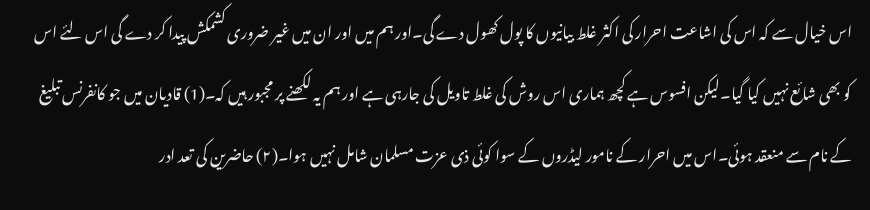اس خیال سے کہ اس کی اشاعت احرار کی اکثر غلط بیانیوں کا پول کھول دے گی۔اور ہم میں اور ان میں غیر ضروری کشمکش پیدا کر دے گی اس لئے اس کو بھی شائع نہیں کیا گیا۔لیکن افسوس ہے کچھ ہماری اس روش کی غلط تاویل کی جارہی ہے اور ہم یہ لکھنے پر مجبور ہیں کہ۔(1) قادیان میں جو کانفرنس تبلیغ کے نام سے منعقد ہوئی۔اس میں احرار کے نامور لیڈروں کے سوا کوئی ذی عزت مسلمان شامل نہیں ہوا۔(۲) حاضرین کی تعد ادر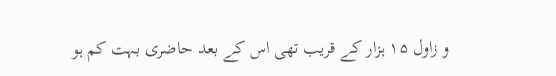و زاول ۱۵ ہزار کے قریب تھی اس کے بعد حاضری بہت کم ہو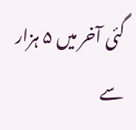گئی آخر میں ۵ ہزار سے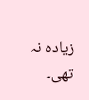زیادہ نہ تھی۔